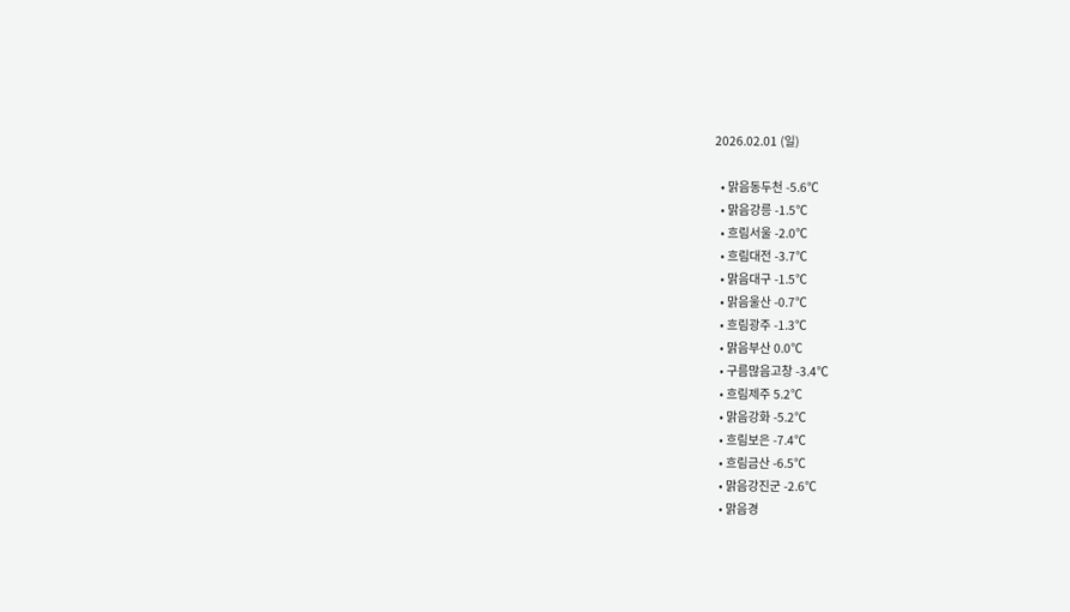2026.02.01 (일)

  • 맑음동두천 -5.6℃
  • 맑음강릉 -1.5℃
  • 흐림서울 -2.0℃
  • 흐림대전 -3.7℃
  • 맑음대구 -1.5℃
  • 맑음울산 -0.7℃
  • 흐림광주 -1.3℃
  • 맑음부산 0.0℃
  • 구름많음고창 -3.4℃
  • 흐림제주 5.2℃
  • 맑음강화 -5.2℃
  • 흐림보은 -7.4℃
  • 흐림금산 -6.5℃
  • 맑음강진군 -2.6℃
  • 맑음경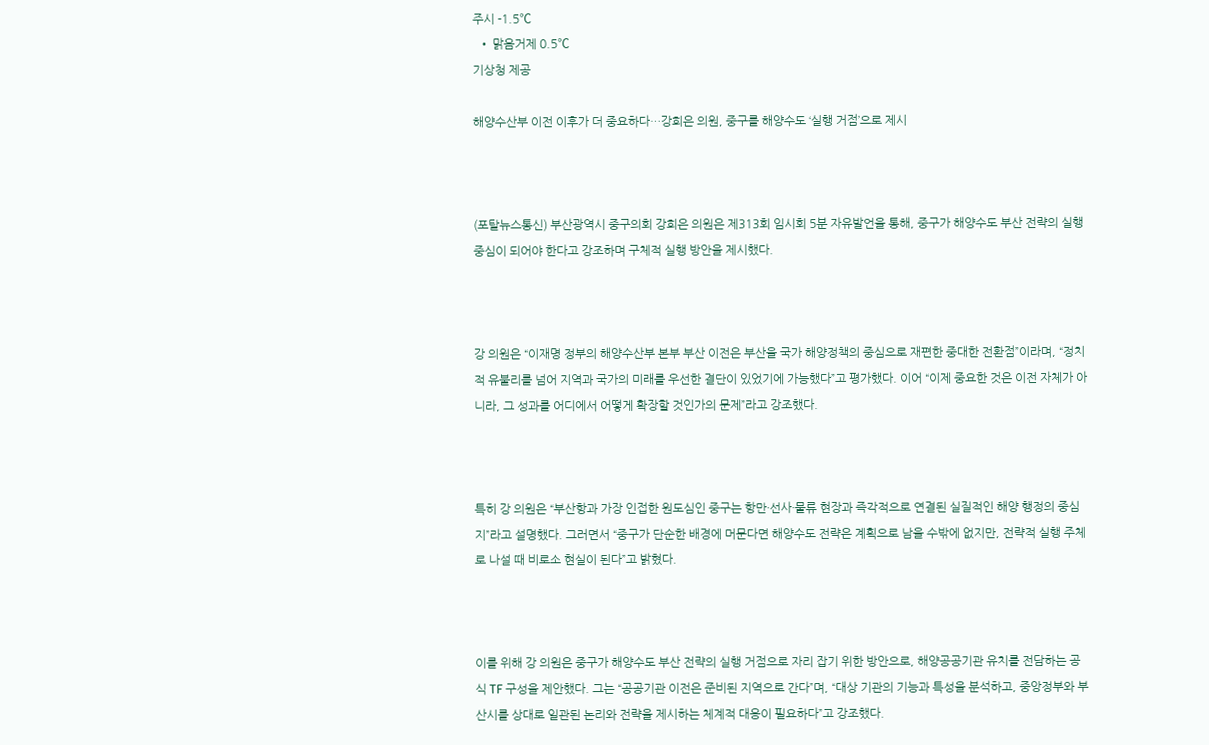주시 -1.5℃
  • 맑음거제 0.5℃
기상청 제공

해양수산부 이전 이후가 더 중요하다…강희은 의원, 중구를 해양수도 ‘실행 거점’으로 제시



(포탈뉴스통신) 부산광역시 중구의회 강희은 의원은 제313회 임시회 5분 자유발언을 통해, 중구가 해양수도 부산 전략의 실행 중심이 되어야 한다고 강조하며 구체적 실행 방안을 제시했다.



강 의원은 “이재명 정부의 해양수산부 본부 부산 이전은 부산을 국가 해양정책의 중심으로 재편한 중대한 전환점”이라며, “정치적 유불리를 넘어 지역과 국가의 미래를 우선한 결단이 있었기에 가능했다”고 평가했다. 이어 “이제 중요한 것은 이전 자체가 아니라, 그 성과를 어디에서 어떻게 확장할 것인가의 문제”라고 강조했다.



특히 강 의원은 “부산항과 가장 인접한 원도심인 중구는 항만·선사·물류 현장과 즉각적으로 연결된 실질적인 해양 행정의 중심지”라고 설명했다. 그러면서 “중구가 단순한 배경에 머문다면 해양수도 전략은 계획으로 남을 수밖에 없지만, 전략적 실행 주체로 나설 때 비로소 현실이 된다”고 밝혔다.



이를 위해 강 의원은 중구가 해양수도 부산 전략의 실행 거점으로 자리 잡기 위한 방안으로, 해양공공기관 유치를 전담하는 공식 TF 구성을 제안했다. 그는 “공공기관 이전은 준비된 지역으로 간다”며, “대상 기관의 기능과 특성을 분석하고, 중앙정부와 부산시를 상대로 일관된 논리와 전략을 제시하는 체계적 대응이 필요하다”고 강조했다.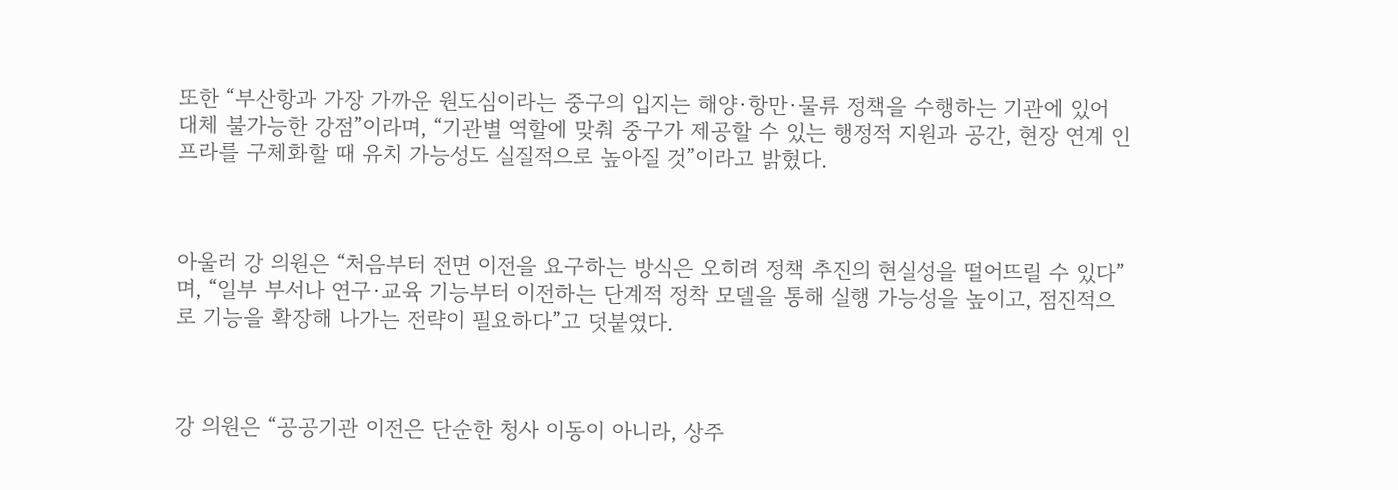또한 “부산항과 가장 가까운 원도심이라는 중구의 입지는 해양·항만·물류 정책을 수행하는 기관에 있어 대체 불가능한 강점”이라며, “기관별 역할에 맞춰 중구가 제공할 수 있는 행정적 지원과 공간, 현장 연계 인프라를 구체화할 때 유치 가능성도 실질적으로 높아질 것”이라고 밝혔다.



아울러 강 의원은 “처음부터 전면 이전을 요구하는 방식은 오히려 정책 추진의 현실성을 떨어뜨릴 수 있다”며, “일부 부서나 연구·교육 기능부터 이전하는 단계적 정착 모델을 통해 실행 가능성을 높이고, 점진적으로 기능을 확장해 나가는 전략이 필요하다”고 덧붙였다.



강 의원은 “공공기관 이전은 단순한 청사 이동이 아니라, 상주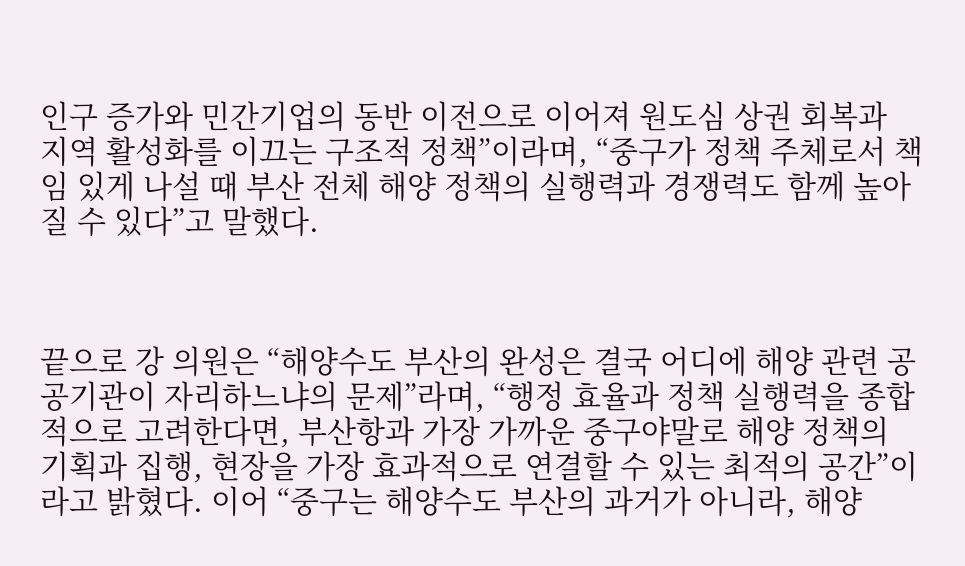인구 증가와 민간기업의 동반 이전으로 이어져 원도심 상권 회복과 지역 활성화를 이끄는 구조적 정책”이라며, “중구가 정책 주체로서 책임 있게 나설 때 부산 전체 해양 정책의 실행력과 경쟁력도 함께 높아질 수 있다”고 말했다.



끝으로 강 의원은 “해양수도 부산의 완성은 결국 어디에 해양 관련 공공기관이 자리하느냐의 문제”라며, “행정 효율과 정책 실행력을 종합적으로 고려한다면, 부산항과 가장 가까운 중구야말로 해양 정책의 기획과 집행, 현장을 가장 효과적으로 연결할 수 있는 최적의 공간”이라고 밝혔다. 이어 “중구는 해양수도 부산의 과거가 아니라, 해양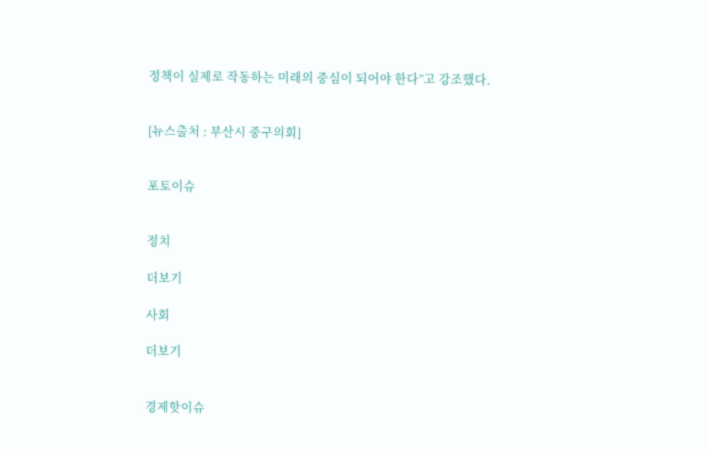정책이 실제로 작동하는 미래의 중심이 되어야 한다”고 강조했다.


[뉴스출처 : 부산시 중구의회]


포토이슈


정치

더보기

사회

더보기


경제핫이슈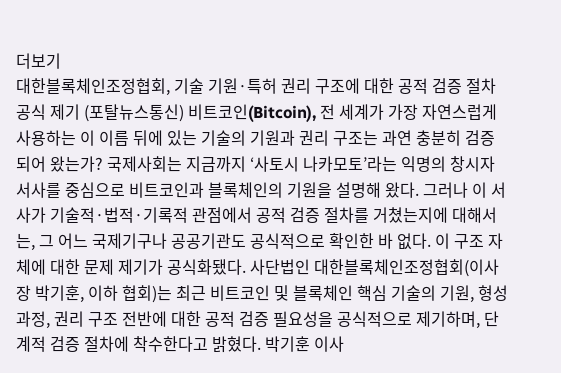더보기
대한블록체인조정협회, 기술 기원·특허 권리 구조에 대한 공적 검증 절차 공식 제기 (포탈뉴스통신) 비트코인(Bitcoin), 전 세계가 가장 자연스럽게 사용하는 이 이름 뒤에 있는 기술의 기원과 권리 구조는 과연 충분히 검증되어 왔는가? 국제사회는 지금까지 ‘사토시 나카모토’라는 익명의 창시자 서사를 중심으로 비트코인과 블록체인의 기원을 설명해 왔다. 그러나 이 서사가 기술적·법적·기록적 관점에서 공적 검증 절차를 거쳤는지에 대해서는, 그 어느 국제기구나 공공기관도 공식적으로 확인한 바 없다. 이 구조 자체에 대한 문제 제기가 공식화됐다. 사단법인 대한블록체인조정협회(이사장 박기훈, 이하 협회)는 최근 비트코인 및 블록체인 핵심 기술의 기원, 형성 과정, 권리 구조 전반에 대한 공적 검증 필요성을 공식적으로 제기하며, 단계적 검증 절차에 착수한다고 밝혔다. 박기훈 이사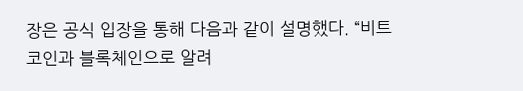장은 공식 입장을 통해 다음과 같이 설명했다. “비트코인과 블록체인으로 알려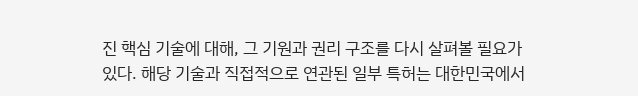진 핵심 기술에 대해, 그 기원과 권리 구조를 다시 살펴볼 필요가 있다. 해당 기술과 직접적으로 연관된 일부 특허는 대한민국에서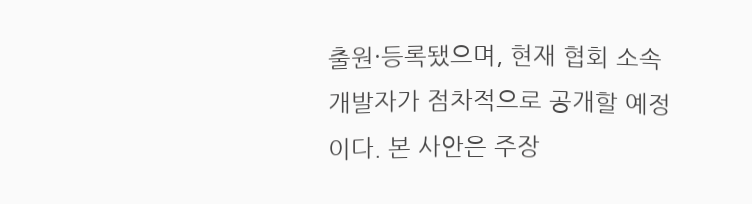출원·등록됐으며, 현재 협회 소속 개발자가 점차적으로 공개할 예정이다. 본 사안은 주장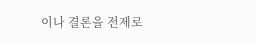이나 결론을 전제로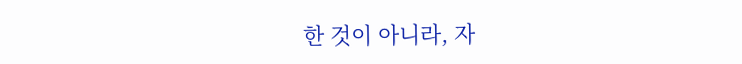한 것이 아니라, 자